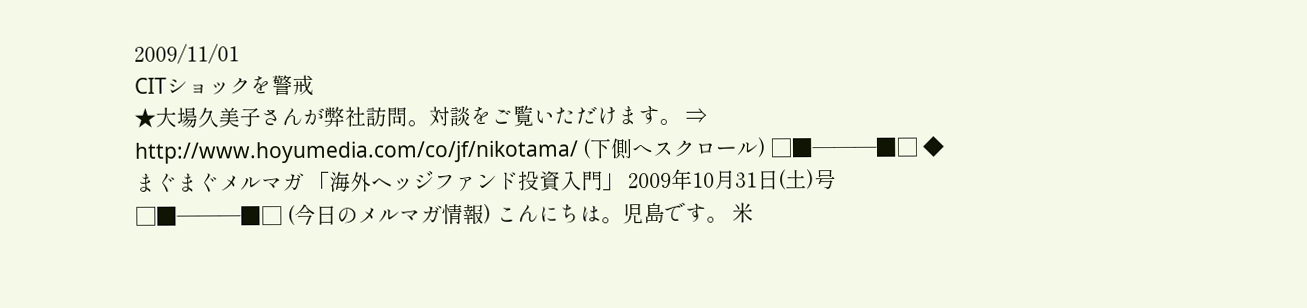2009/11/01
CITショックを警戒
★大場久美子さんが弊社訪問。対談をご覧いただけます。 ⇒ http://www.hoyumedia.com/co/jf/nikotama/ (下側へスクロール) □■―――■□ ◆まぐまぐメルマガ 「海外ヘッジファンド投資入門」 2009年10月31日(土)号 □■―――■□ (今日のメルマガ情報) こんにちは。児島です。 米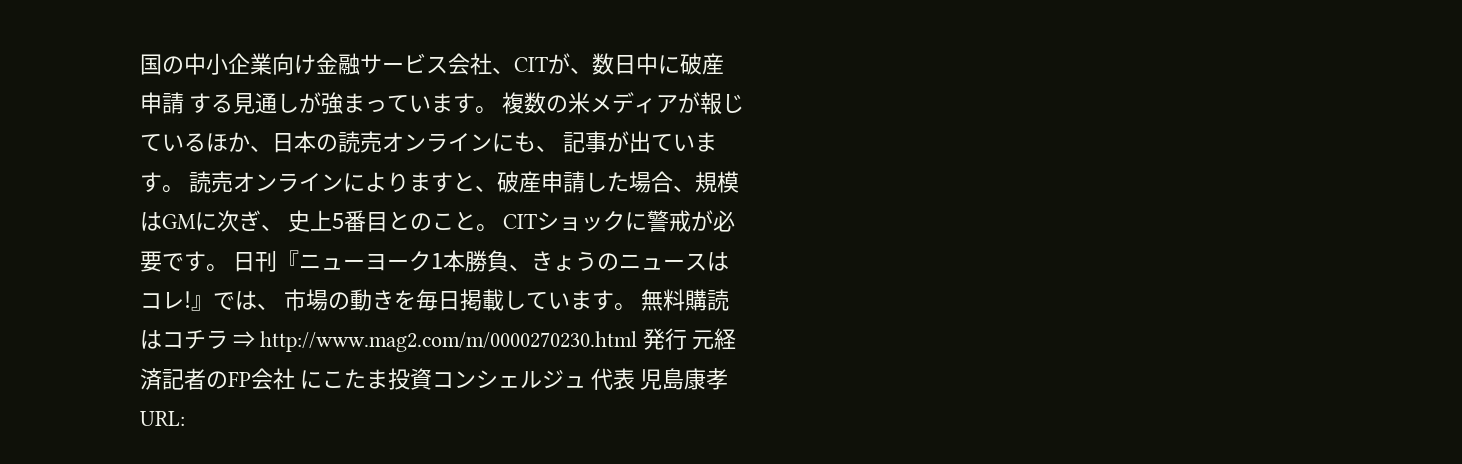国の中小企業向け金融サービス会社、CITが、数日中に破産申請 する見通しが強まっています。 複数の米メディアが報じているほか、日本の読売オンラインにも、 記事が出ています。 読売オンラインによりますと、破産申請した場合、規模はGMに次ぎ、 史上5番目とのこと。 CITショックに警戒が必要です。 日刊『ニューヨーク1本勝負、きょうのニュースはコレ!』では、 市場の動きを毎日掲載しています。 無料購読はコチラ ⇒ http://www.mag2.com/m/0000270230.html 発行 元経済記者のFP会社 にこたま投資コンシェルジュ 代表 児島康孝 URL: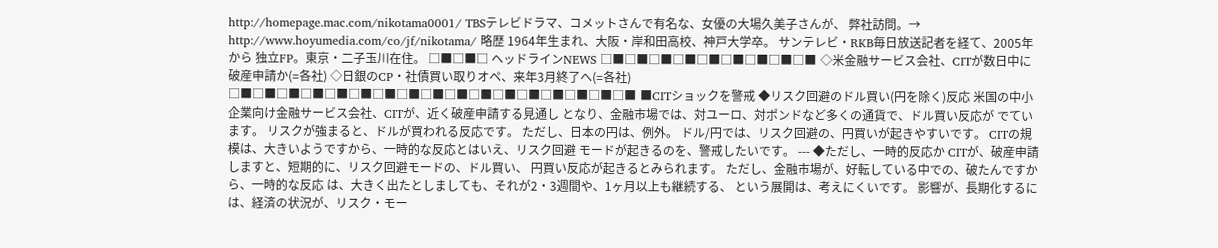http://homepage.mac.com/nikotama0001/ TBSテレビドラマ、コメットさんで有名な、女優の大場久美子さんが、 弊社訪問。→ http://www.hoyumedia.com/co/jf/nikotama/ 略歴 1964年生まれ、大阪・岸和田高校、神戸大学卒。 サンテレビ・RKB毎日放送記者を経て、2005年から 独立FP。東京・二子玉川在住。 □■□■□ ヘッドラインNEWS □■□■□■□■□■□■□■□■□■ ◇米金融サービス会社、CITが数日中に破産申請か(=各社) ◇日銀のCP・社債買い取りオペ、来年3月終了へ(=各社) □■□■□■□■□■□■□■□■□■□■□■□■□■□■□■□■□■ ■CITショックを警戒 ◆リスク回避のドル買い(円を除く)反応 米国の中小企業向け金融サービス会社、CITが、近く破産申請する見通し となり、金融市場では、対ユーロ、対ポンドなど多くの通貨で、ドル買い反応が でています。 リスクが強まると、ドルが買われる反応です。 ただし、日本の円は、例外。 ドル/円では、リスク回避の、円買いが起きやすいです。 CITの規模は、大きいようですから、一時的な反応とはいえ、リスク回避 モードが起きるのを、警戒したいです。 --- ◆ただし、一時的反応か CITが、破産申請しますと、短期的に、リスク回避モードの、ドル買い、 円買い反応が起きるとみられます。 ただし、金融市場が、好転している中での、破たんですから、一時的な反応 は、大きく出たとしましても、それが2・3週間や、1ヶ月以上も継続する、 という展開は、考えにくいです。 影響が、長期化するには、経済の状況が、リスク・モー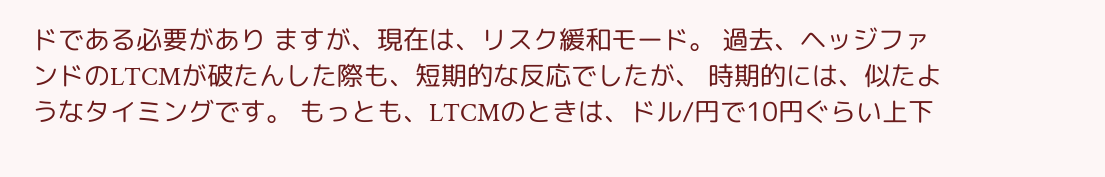ドである必要があり ますが、現在は、リスク緩和モード。 過去、ヘッジファンドのLTCMが破たんした際も、短期的な反応でしたが、 時期的には、似たようなタイミングです。 もっとも、LTCMのときは、ドル/円で10円ぐらい上下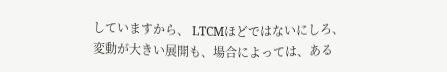していますから、 LTCMほどではないにしろ、変動が大きい展開も、場合によっては、ある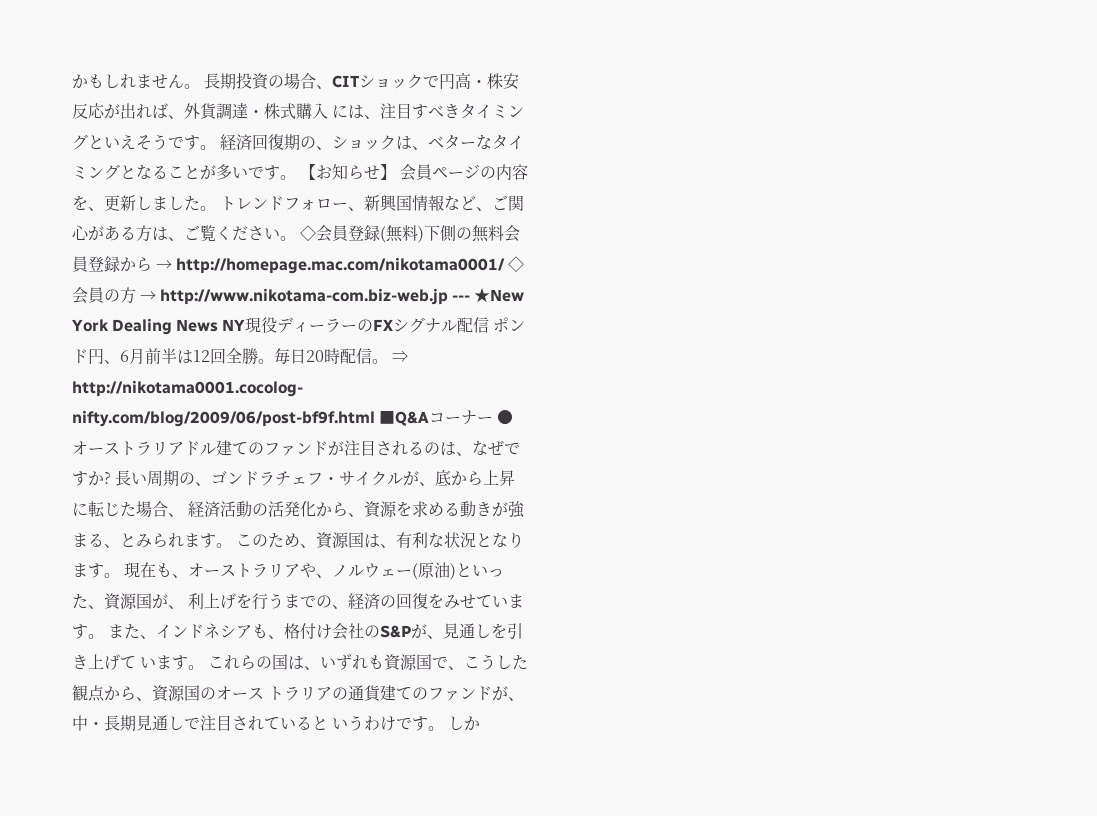かもしれません。 長期投資の場合、CITショックで円高・株安反応が出れば、外貨調達・株式購入 には、注目すべきタイミングといえそうです。 経済回復期の、ショックは、ベターなタイミングとなることが多いです。 【お知らせ】 会員ページの内容を、更新しました。 トレンドフォロー、新興国情報など、ご関心がある方は、ご覧ください。 ◇会員登録(無料)下側の無料会員登録から → http://homepage.mac.com/nikotama0001/ ◇会員の方 → http://www.nikotama-com.biz-web.jp --- ★New York Dealing News NY現役ディーラーのFXシグナル配信 ポンド円、6月前半は12回全勝。毎日20時配信。 ⇒ http://nikotama0001.cocolog-nifty.com/blog/2009/06/post-bf9f.html ■Q&Aコーナー ●オーストラリアドル建てのファンドが注目されるのは、なぜですか? 長い周期の、ゴンドラチェフ・サイクルが、底から上昇に転じた場合、 経済活動の活発化から、資源を求める動きが強まる、とみられます。 このため、資源国は、有利な状況となります。 現在も、オーストラリアや、ノルウェー(原油)といった、資源国が、 利上げを行うまでの、経済の回復をみせています。 また、インドネシアも、格付け会社のS&Pが、見通しを引き上げて います。 これらの国は、いずれも資源国で、こうした観点から、資源国のオース トラリアの通貨建てのファンドが、中・長期見通しで注目されていると いうわけです。 しか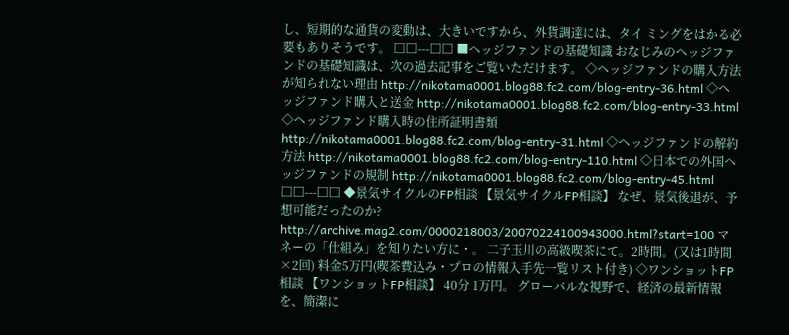し、短期的な通貨の変動は、大きいですから、外貨調達には、タイ ミングをはかる必要もありそうです。 □□---□□ ■ヘッジファンドの基礎知識 おなじみのヘッジファンドの基礎知識は、次の過去記事をご覧いただけます。 ◇ヘッジファンドの購入方法が知られない理由 http://nikotama0001.blog88.fc2.com/blog-entry-36.html ◇ヘッジファンド購入と送金 http://nikotama0001.blog88.fc2.com/blog-entry-33.html ◇ヘッジファンド購入時の住所証明書類 http://nikotama0001.blog88.fc2.com/blog-entry-31.html ◇ヘッジファンドの解約方法 http://nikotama0001.blog88.fc2.com/blog-entry-110.html ◇日本での外国ヘッジファンドの規制 http://nikotama0001.blog88.fc2.com/blog-entry-45.html □□---□□ ◆景気サイクルのFP相談 【景気サイクルFP相談】 なぜ、景気後退が、予想可能だったのか? http://archive.mag2.com/0000218003/20070224100943000.html?start=100 マネーの「仕組み」を知りたい方に・。 二子玉川の高級喫茶にて。2時間。(又は1時間×2回) 料金5万円(喫茶費込み・プロの情報入手先一覧リスト付き) ◇ワンショットFP相談 【ワンショットFP相談】 40分 1万円。 グローバルな視野で、経済の最新情報を、簡潔に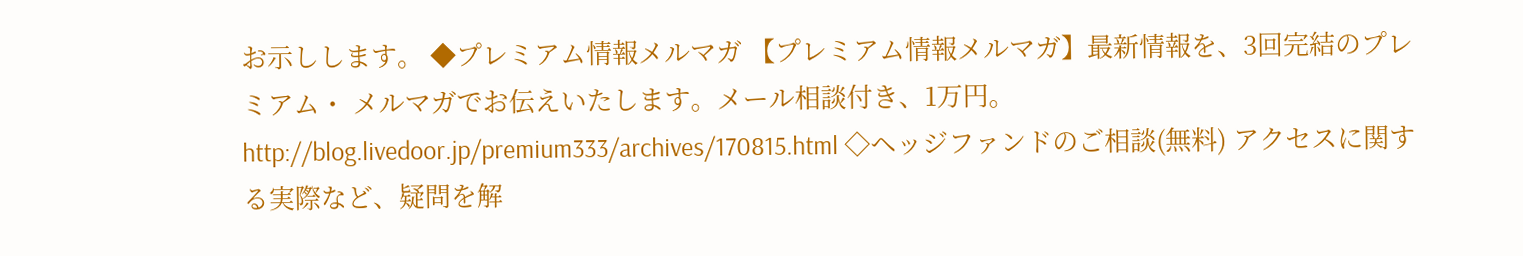お示しします。 ◆プレミアム情報メルマガ 【プレミアム情報メルマガ】最新情報を、3回完結のプレミアム・ メルマガでお伝えいたします。メール相談付き、1万円。 http://blog.livedoor.jp/premium333/archives/170815.html ◇ヘッジファンドのご相談(無料) アクセスに関する実際など、疑問を解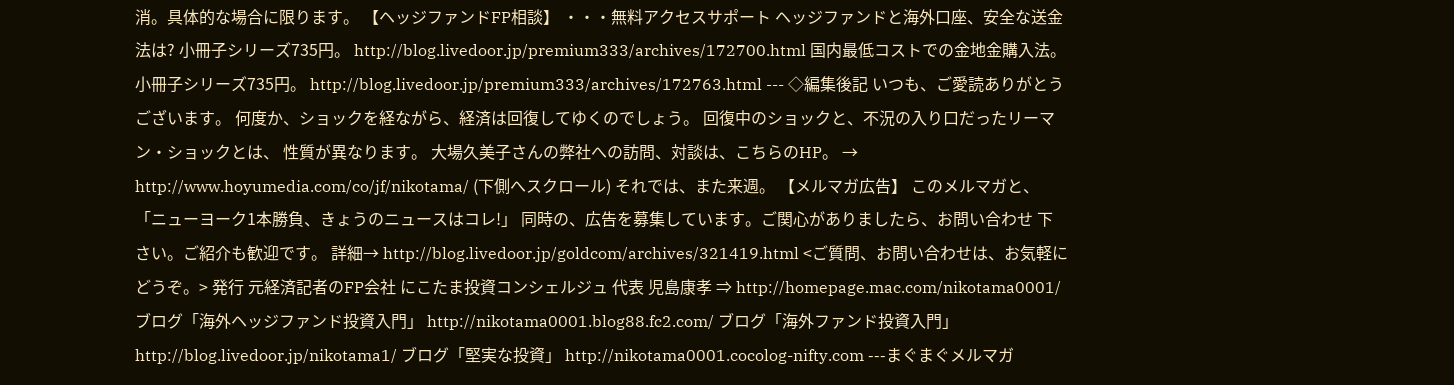消。具体的な場合に限ります。 【ヘッジファンドFP相談】 ・・・無料アクセスサポート ヘッジファンドと海外口座、安全な送金法は? 小冊子シリーズ735円。 http://blog.livedoor.jp/premium333/archives/172700.html 国内最低コストでの金地金購入法。小冊子シリーズ735円。 http://blog.livedoor.jp/premium333/archives/172763.html --- ◇編集後記 いつも、ご愛読ありがとうございます。 何度か、ショックを経ながら、経済は回復してゆくのでしょう。 回復中のショックと、不況の入り口だったリーマン・ショックとは、 性質が異なります。 大場久美子さんの弊社への訪問、対談は、こちらのHP。 → http://www.hoyumedia.com/co/jf/nikotama/ (下側へスクロール) それでは、また来週。 【メルマガ広告】 このメルマガと、「ニューヨーク1本勝負、きょうのニュースはコレ!」 同時の、広告を募集しています。ご関心がありましたら、お問い合わせ 下さい。ご紹介も歓迎です。 詳細→ http://blog.livedoor.jp/goldcom/archives/321419.html <ご質問、お問い合わせは、お気軽にどうぞ。> 発行 元経済記者のFP会社 にこたま投資コンシェルジュ 代表 児島康孝 ⇒ http://homepage.mac.com/nikotama0001/ ブログ「海外ヘッジファンド投資入門」 http://nikotama0001.blog88.fc2.com/ ブログ「海外ファンド投資入門」 http://blog.livedoor.jp/nikotama1/ ブログ「堅実な投資」 http://nikotama0001.cocolog-nifty.com ---まぐまぐメルマガ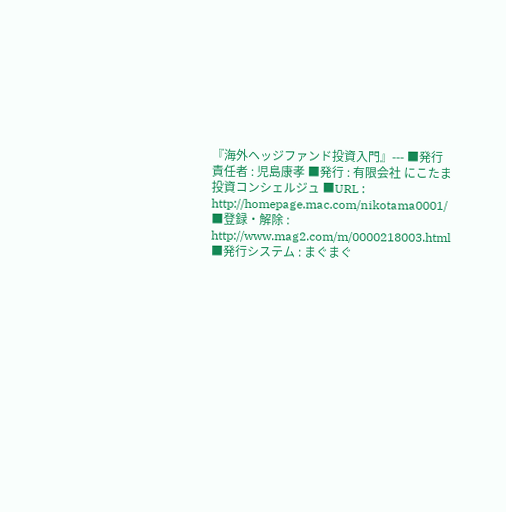『海外ヘッジファンド投資入門』--- ■発行責任者 : 児島康孝 ■発行 : 有限会社 にこたま投資コンシェルジュ ■URL : http://homepage.mac.com/nikotama0001/ ■登録・解除 : http://www.mag2.com/m/0000218003.html ■発行システム : まぐまぐ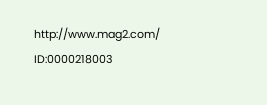http://www.mag2.com/ ID:0000218003